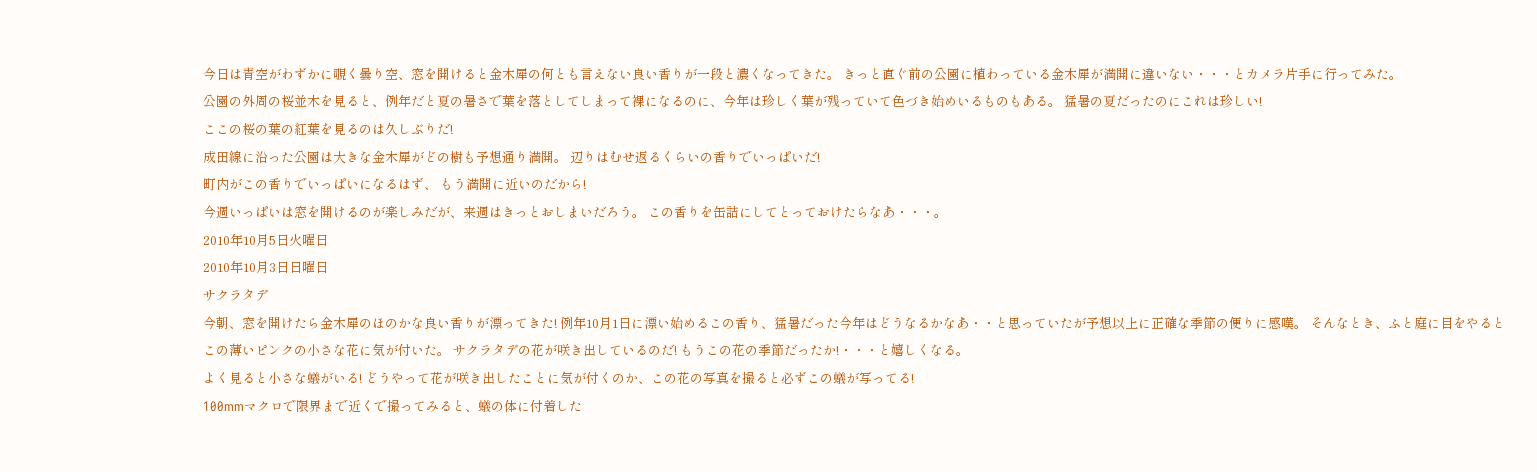今日は青空がわずかに覗く曇り空、窓を開けると金木犀の何とも言えない良い香りが一段と濃くなってきた。 きっと直ぐ前の公園に植わっている金木犀が満開に違いない・・・とカメラ片手に行ってみた。
公園の外周の桜並木を見ると、例年だと夏の暑さで葉を落としてしまって裸になるのに、今年は珍しく葉が残っていて色づき始めいるものもある。 猛暑の夏だったのにこれは珍しい!
ここの桜の葉の紅葉を見るのは久しぶりだ!
成田線に沿った公園は大きな金木犀がどの樹も予想通り満開。 辺りはむせ返るくらいの香りでいっぱいだ!
町内がこの香りでいっぱいになるはず、 もう満開に近いのだから!
今週いっぱいは窓を開けるのが楽しみだが、来週はきっとおしまいだろう。 この香りを缶詰にしてとっておけたらなあ・・・。
2010年10月5日火曜日
2010年10月3日日曜日
サクラタデ
今朝、窓を開けたら金木犀のほのかな良い香りが漂ってきた! 例年10月1日に漂い始めるこの香り、猛暑だった今年はどうなるかなあ・・と思っていたが予想以上に正確な季節の便りに感嘆。 そんなとき、ふと庭に目をやると
この薄いピンクの小さな花に気が付いた。 サクラタデの花が咲き出しているのだ! もうこの花の季節だったか!・・・と嬉しくなる。
よく見ると小さな蟻がいる! どうやって花が咲き出したことに気が付くのか、この花の写真を撮ると必ずこの蟻が写ってる!
100mmマクロで限界まで近くで撮ってみると、蟻の体に付着した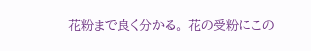花粉まで良く分かる。 花の受粉にこの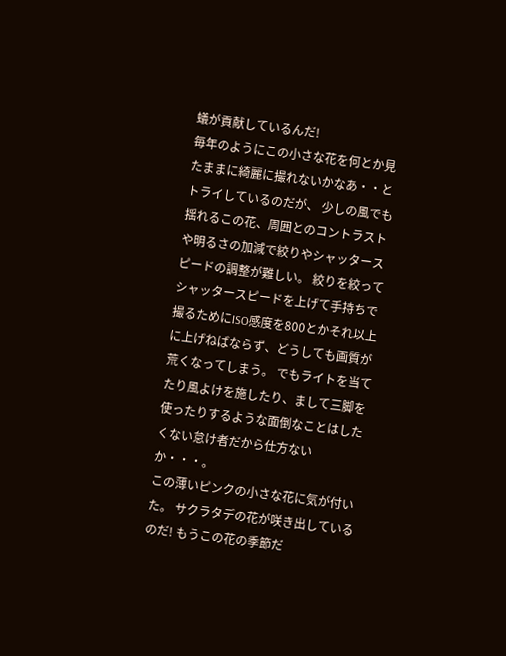蟻が貢献しているんだ!
毎年のようにこの小さな花を何とか見たままに綺麗に撮れないかなあ・・とトライしているのだが、 少しの風でも揺れるこの花、周囲とのコントラストや明るさの加減で絞りやシャッタースピードの調整が難しい。 絞りを絞ってシャッタースピードを上げて手持ちで撮るためにISO感度を800とかそれ以上に上げねばならず、どうしても画質が荒くなってしまう。 でもライトを当てたり風よけを施したり、まして三脚を使ったりするような面倒なことはしたくない怠け者だから仕方ないか・・・。
この薄いピンクの小さな花に気が付いた。 サクラタデの花が咲き出しているのだ! もうこの花の季節だ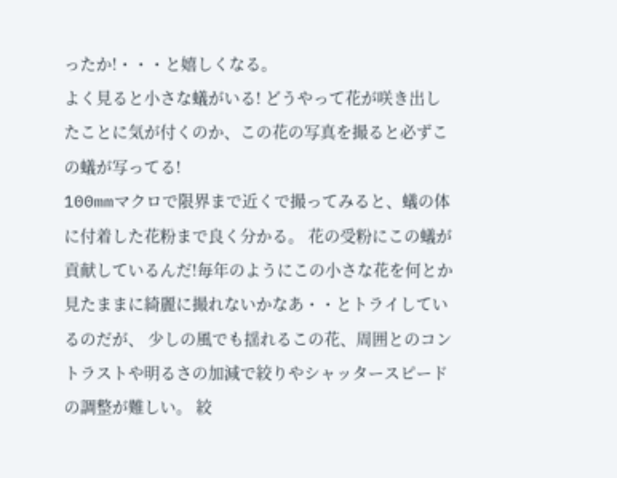ったか!・・・と嬉しくなる。
よく見ると小さな蟻がいる! どうやって花が咲き出したことに気が付くのか、この花の写真を撮ると必ずこの蟻が写ってる!
100mmマクロで限界まで近くで撮ってみると、蟻の体に付着した花粉まで良く分かる。 花の受粉にこの蟻が貢献しているんだ!毎年のようにこの小さな花を何とか見たままに綺麗に撮れないかなあ・・とトライしているのだが、 少しの風でも揺れるこの花、周囲とのコントラストや明るさの加減で絞りやシャッタースピードの調整が難しい。 絞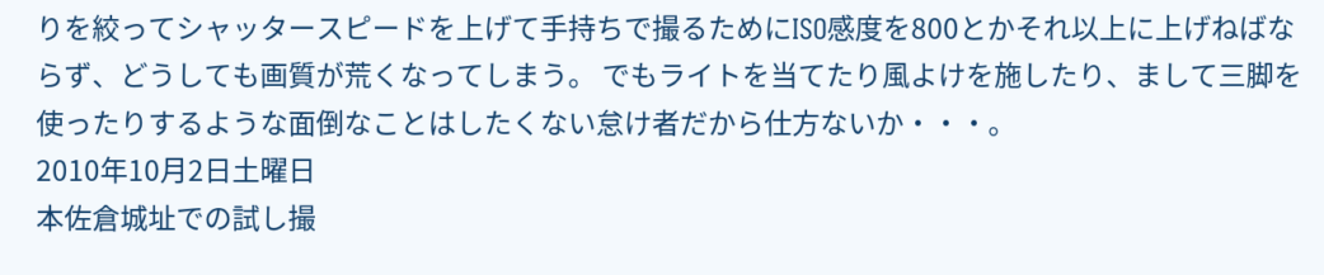りを絞ってシャッタースピードを上げて手持ちで撮るためにISO感度を800とかそれ以上に上げねばならず、どうしても画質が荒くなってしまう。 でもライトを当てたり風よけを施したり、まして三脚を使ったりするような面倒なことはしたくない怠け者だから仕方ないか・・・。
2010年10月2日土曜日
本佐倉城址での試し撮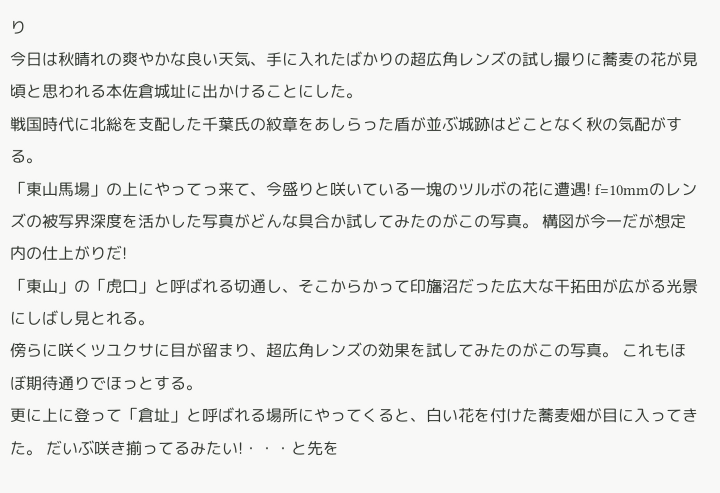り
今日は秋晴れの爽やかな良い天気、手に入れたばかりの超広角レンズの試し撮りに蕎麦の花が見頃と思われる本佐倉城址に出かけることにした。
戦国時代に北総を支配した千葉氏の紋章をあしらった盾が並ぶ城跡はどことなく秋の気配がする。
「東山馬場」の上にやってっ来て、今盛りと咲いている一塊のツルボの花に遭遇! f=10mmのレンズの被写界深度を活かした写真がどんな具合か試してみたのがこの写真。 構図が今一だが想定内の仕上がりだ!
「東山」の「虎口」と呼ばれる切通し、そこからかって印旛沼だった広大な干拓田が広がる光景にしばし見とれる。
傍らに咲くツユクサに目が留まり、超広角レンズの効果を試してみたのがこの写真。 これもほぼ期待通りでほっとする。
更に上に登って「倉址」と呼ばれる場所にやってくると、白い花を付けた蕎麦畑が目に入ってきた。 だいぶ咲き揃ってるみたい!・・・と先を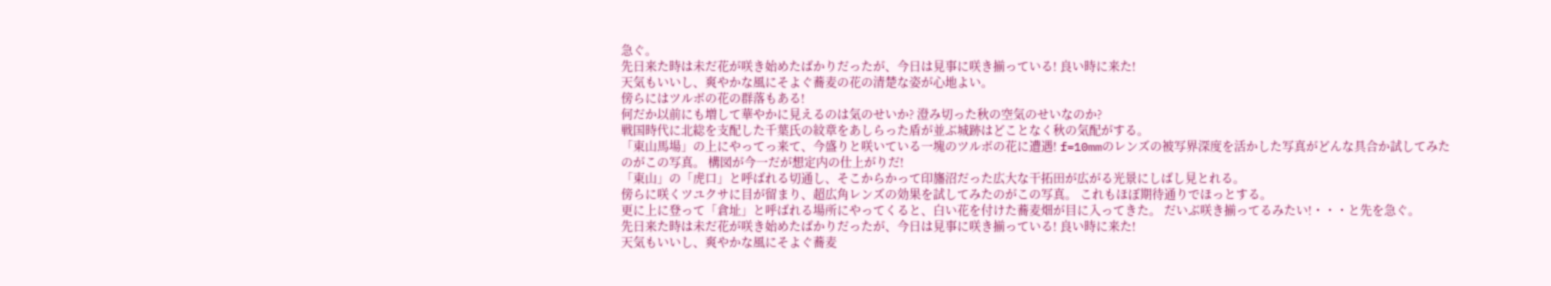急ぐ。
先日来た時は未だ花が咲き始めたばかりだったが、今日は見事に咲き揃っている! 良い時に来た!
天気もいいし、爽やかな風にそよぐ蕎麦の花の清楚な姿が心地よい。
傍らにはツルボの花の群落もある!
何だか以前にも増して華やかに見えるのは気のせいか? 澄み切った秋の空気のせいなのか?
戦国時代に北総を支配した千葉氏の紋章をあしらった盾が並ぶ城跡はどことなく秋の気配がする。
「東山馬場」の上にやってっ来て、今盛りと咲いている一塊のツルボの花に遭遇! f=10mmのレンズの被写界深度を活かした写真がどんな具合か試してみたのがこの写真。 構図が今一だが想定内の仕上がりだ!
「東山」の「虎口」と呼ばれる切通し、そこからかって印旛沼だった広大な干拓田が広がる光景にしばし見とれる。
傍らに咲くツユクサに目が留まり、超広角レンズの効果を試してみたのがこの写真。 これもほぼ期待通りでほっとする。
更に上に登って「倉址」と呼ばれる場所にやってくると、白い花を付けた蕎麦畑が目に入ってきた。 だいぶ咲き揃ってるみたい!・・・と先を急ぐ。
先日来た時は未だ花が咲き始めたばかりだったが、今日は見事に咲き揃っている! 良い時に来た!
天気もいいし、爽やかな風にそよぐ蕎麦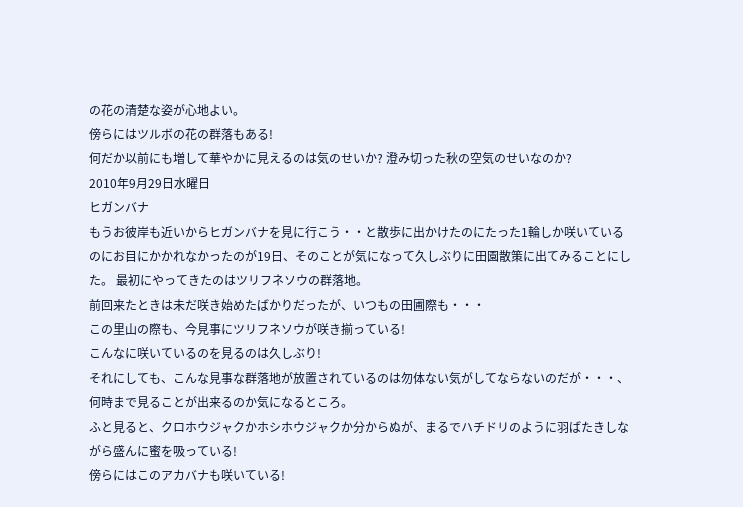の花の清楚な姿が心地よい。
傍らにはツルボの花の群落もある!
何だか以前にも増して華やかに見えるのは気のせいか? 澄み切った秋の空気のせいなのか?
2010年9月29日水曜日
ヒガンバナ
もうお彼岸も近いからヒガンバナを見に行こう・・と散歩に出かけたのにたった1輪しか咲いているのにお目にかかれなかったのが19日、そのことが気になって久しぶりに田園散策に出てみることにした。 最初にやってきたのはツリフネソウの群落地。
前回来たときは未だ咲き始めたばかりだったが、いつもの田圃際も・・・
この里山の際も、今見事にツリフネソウが咲き揃っている!
こんなに咲いているのを見るのは久しぶり!
それにしても、こんな見事な群落地が放置されているのは勿体ない気がしてならないのだが・・・、何時まで見ることが出来るのか気になるところ。
ふと見ると、クロホウジャクかホシホウジャクか分からぬが、まるでハチドリのように羽ばたきしながら盛んに蜜を吸っている!
傍らにはこのアカバナも咲いている!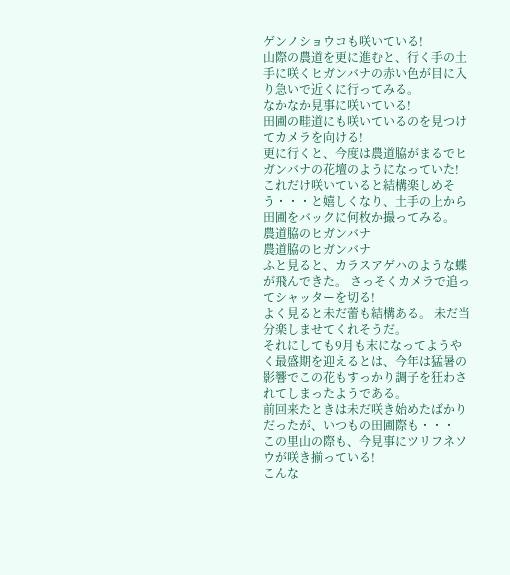ゲンノショウコも咲いている!
山際の農道を更に進むと、行く手の土手に咲くヒガンバナの赤い色が目に入り急いで近くに行ってみる。
なかなか見事に咲いている!
田圃の畦道にも咲いているのを見つけてカメラを向ける!
更に行くと、今度は農道脇がまるでヒガンバナの花壇のようになっていた!
これだけ咲いていると結構楽しめそう・・・と嬉しくなり、土手の上から田圃をバックに何枚か撮ってみる。
農道脇のヒガンバナ
農道脇のヒガンバナ
ふと見ると、カラスアゲハのような蝶が飛んできた。 さっそくカメラで追ってシャッターを切る!
よく見ると未だ蕾も結構ある。 未だ当分楽しませてくれそうだ。
それにしても9月も末になってようやく最盛期を迎えるとは、今年は猛暑の影響でこの花もすっかり調子を狂わされてしまったようである。
前回来たときは未だ咲き始めたばかりだったが、いつもの田圃際も・・・
この里山の際も、今見事にツリフネソウが咲き揃っている!
こんな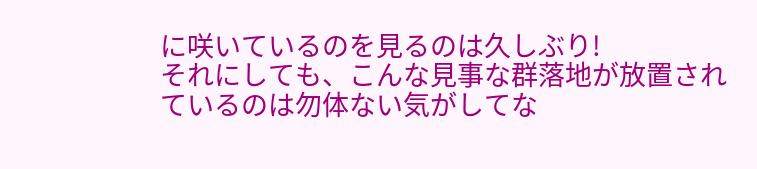に咲いているのを見るのは久しぶり!
それにしても、こんな見事な群落地が放置されているのは勿体ない気がしてな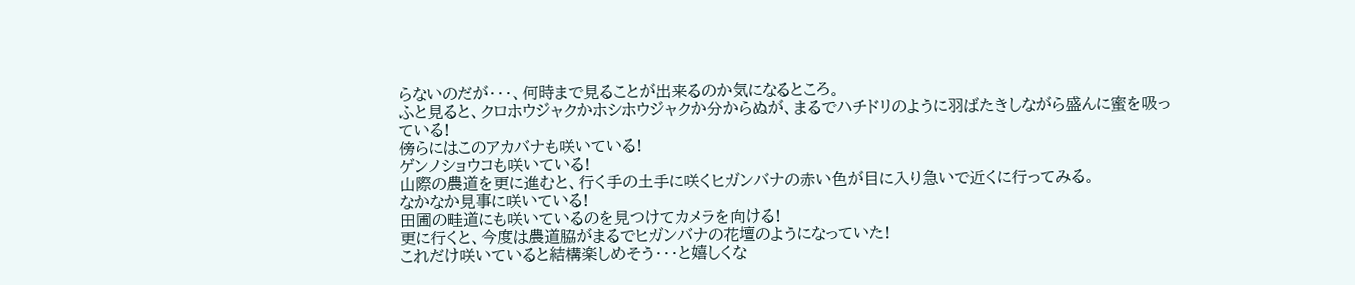らないのだが・・・、何時まで見ることが出来るのか気になるところ。
ふと見ると、クロホウジャクかホシホウジャクか分からぬが、まるでハチドリのように羽ばたきしながら盛んに蜜を吸っている!
傍らにはこのアカバナも咲いている!
ゲンノショウコも咲いている!
山際の農道を更に進むと、行く手の土手に咲くヒガンバナの赤い色が目に入り急いで近くに行ってみる。
なかなか見事に咲いている!
田圃の畦道にも咲いているのを見つけてカメラを向ける!
更に行くと、今度は農道脇がまるでヒガンバナの花壇のようになっていた!
これだけ咲いていると結構楽しめそう・・・と嬉しくな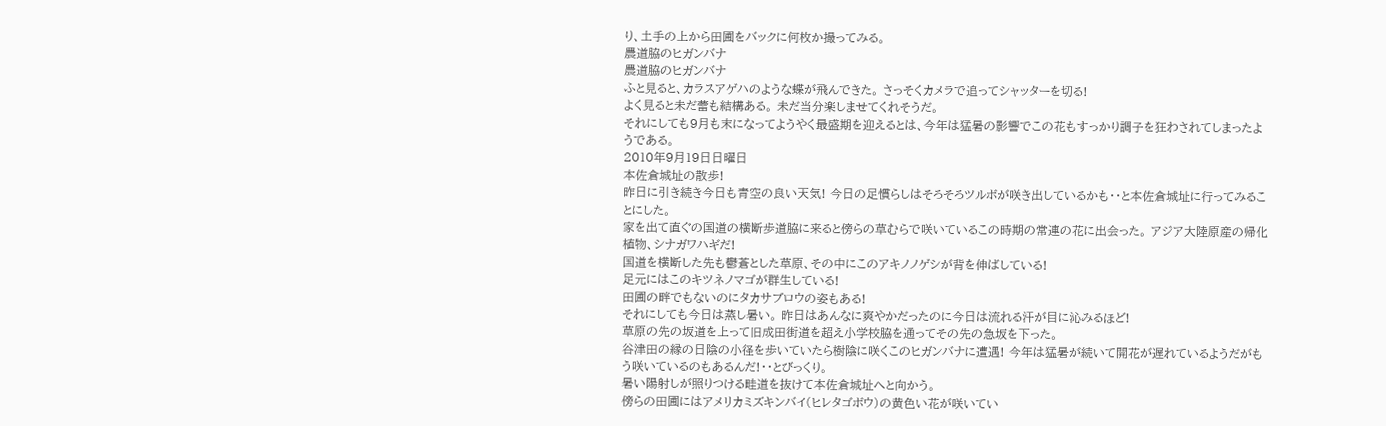り、土手の上から田圃をバックに何枚か撮ってみる。
農道脇のヒガンバナ
農道脇のヒガンバナ
ふと見ると、カラスアゲハのような蝶が飛んできた。 さっそくカメラで追ってシャッターを切る!
よく見ると未だ蕾も結構ある。 未だ当分楽しませてくれそうだ。
それにしても9月も末になってようやく最盛期を迎えるとは、今年は猛暑の影響でこの花もすっかり調子を狂わされてしまったようである。
2010年9月19日日曜日
本佐倉城址の散歩!
昨日に引き続き今日も青空の良い天気! 今日の足慣らしはそろそろツルボが咲き出しているかも・・と本佐倉城址に行ってみることにした。
家を出て直ぐの国道の横断歩道脇に来ると傍らの草むらで咲いているこの時期の常連の花に出会った。 アジア大陸原産の帰化植物、シナガワハギだ!
国道を横断した先も鬱蒼とした草原、その中にこのアキノノゲシが背を伸ばしている!
足元にはこのキツネノマゴが群生している!
田圃の畔でもないのにタカサブロウの姿もある!
それにしても今日は蒸し暑い。 昨日はあんなに爽やかだったのに今日は流れる汗が目に沁みるほど!
草原の先の坂道を上って旧成田街道を超え小学校脇を通ってその先の急坂を下った。
谷津田の縁の日陰の小径を歩いていたら樹陰に咲くこのヒガンバナに遭遇! 今年は猛暑が続いて開花が遅れているようだがもう咲いているのもあるんだ!・・とびっくり。
暑い陽射しが照りつける畦道を抜けて本佐倉城址へと向かう。
傍らの田圃にはアメリカミズキンバイ(ヒレタゴボウ)の黄色い花が咲いてい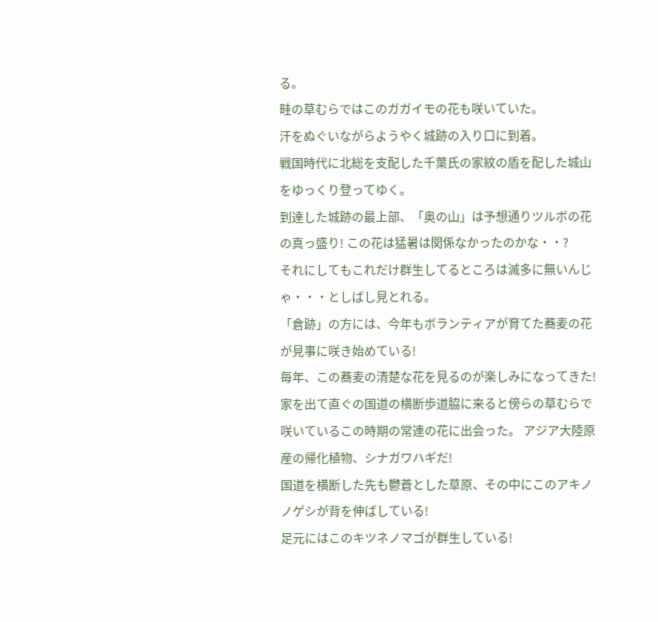る。
畦の草むらではこのガガイモの花も咲いていた。
汗をぬぐいながらようやく城跡の入り口に到着。
戦国時代に北総を支配した千葉氏の家紋の盾を配した城山をゆっくり登ってゆく。
到達した城跡の最上部、「奥の山」は予想通りツルボの花の真っ盛り! この花は猛暑は関係なかったのかな・・?
それにしてもこれだけ群生してるところは滅多に無いんじゃ・・・としばし見とれる。
「倉跡」の方には、今年もボランティアが育てた蕎麦の花が見事に咲き始めている!
毎年、この蕎麦の清楚な花を見るのが楽しみになってきた!
家を出て直ぐの国道の横断歩道脇に来ると傍らの草むらで咲いているこの時期の常連の花に出会った。 アジア大陸原産の帰化植物、シナガワハギだ!
国道を横断した先も鬱蒼とした草原、その中にこのアキノノゲシが背を伸ばしている!
足元にはこのキツネノマゴが群生している!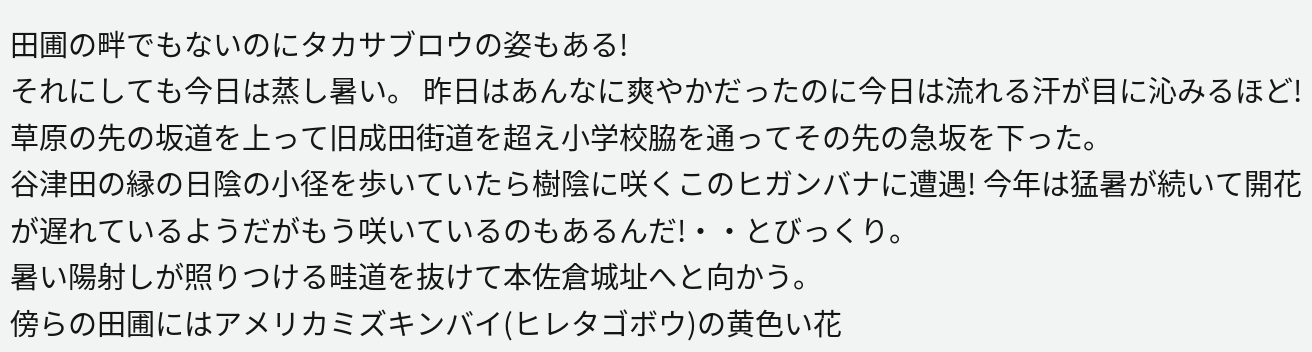田圃の畔でもないのにタカサブロウの姿もある!
それにしても今日は蒸し暑い。 昨日はあんなに爽やかだったのに今日は流れる汗が目に沁みるほど!
草原の先の坂道を上って旧成田街道を超え小学校脇を通ってその先の急坂を下った。
谷津田の縁の日陰の小径を歩いていたら樹陰に咲くこのヒガンバナに遭遇! 今年は猛暑が続いて開花が遅れているようだがもう咲いているのもあるんだ!・・とびっくり。
暑い陽射しが照りつける畦道を抜けて本佐倉城址へと向かう。
傍らの田圃にはアメリカミズキンバイ(ヒレタゴボウ)の黄色い花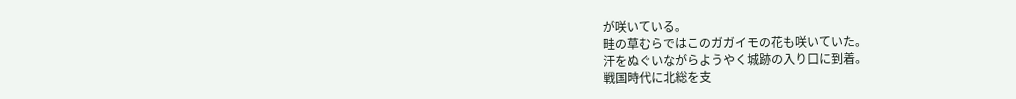が咲いている。
畦の草むらではこのガガイモの花も咲いていた。
汗をぬぐいながらようやく城跡の入り口に到着。
戦国時代に北総を支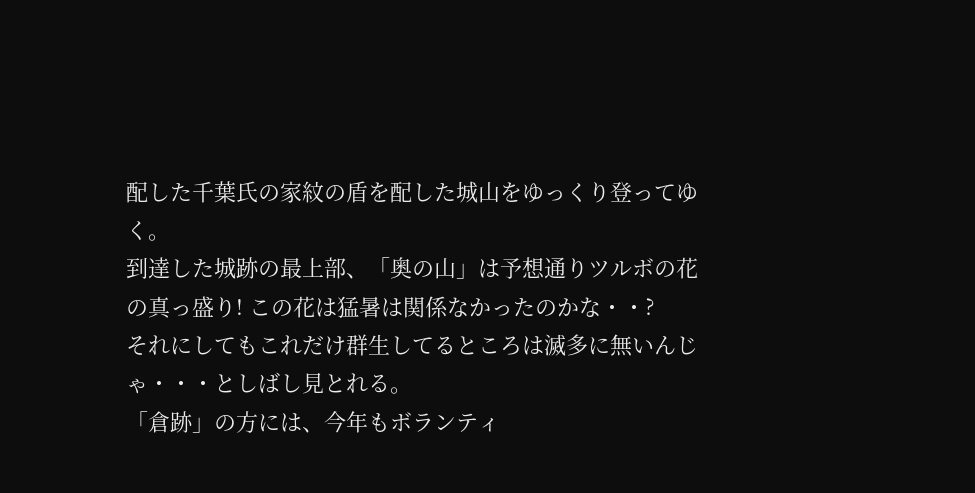配した千葉氏の家紋の盾を配した城山をゆっくり登ってゆく。
到達した城跡の最上部、「奥の山」は予想通りツルボの花の真っ盛り! この花は猛暑は関係なかったのかな・・?
それにしてもこれだけ群生してるところは滅多に無いんじゃ・・・としばし見とれる。
「倉跡」の方には、今年もボランティ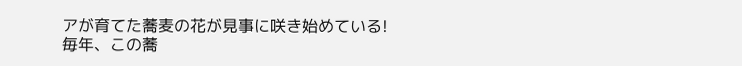アが育てた蕎麦の花が見事に咲き始めている!
毎年、この蕎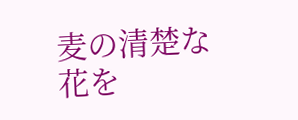麦の清楚な花を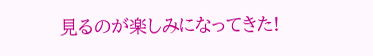見るのが楽しみになってきた!